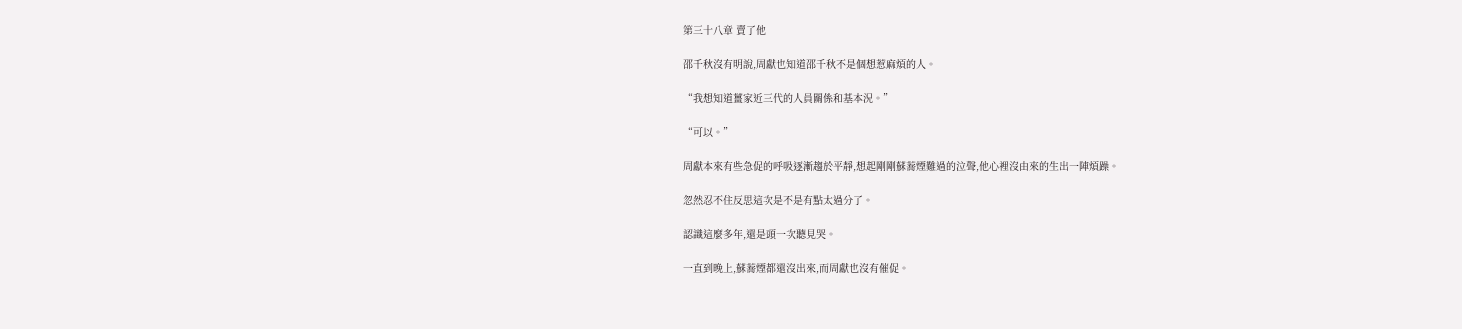第三十八章 賣了他

邵千秋沒有明說,周獻也知道邵千秋不是個想惹麻煩的人。

“我想知道薑家近三代的人員關係和基本況。”

“可以。”

周獻本來有些急促的呼吸逐漸趨於平靜,想起剛剛蘇蕎煙難過的泣聲,他心裡沒由來的生出一陣煩躁。

忽然忍不住反思這次是不是有點太過分了。

認識這麼多年,還是頭一次聽見哭。

一直到晚上,蘇蕎煙都還沒出來,而周獻也沒有催促。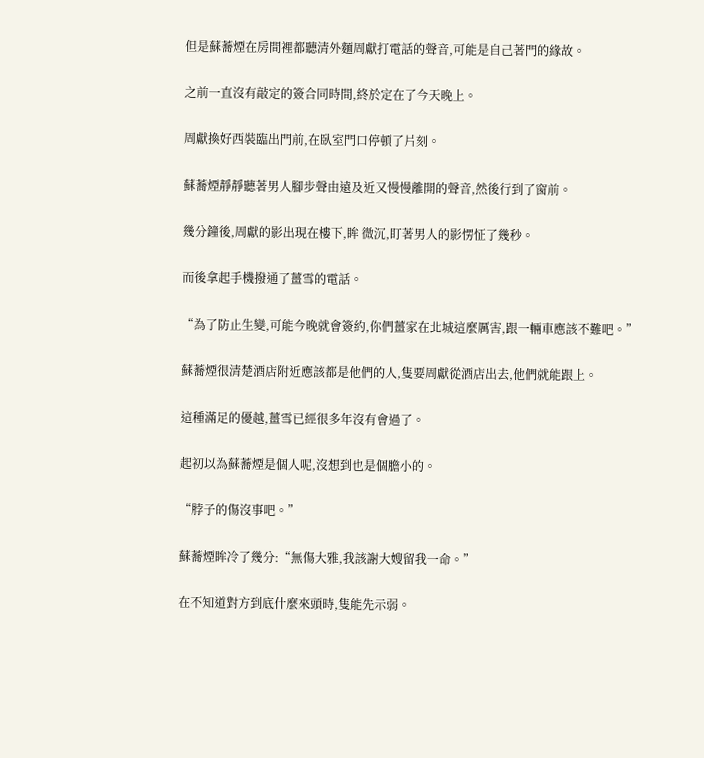但是蘇蕎煙在房間裡都聽清外麵周獻打電話的聲音,可能是自己著門的緣故。

之前一直沒有敲定的簽合同時間,終於定在了今天晚上。

周獻換好西裝臨出門前,在臥室門口停頓了片刻。

蘇蕎煙靜靜聽著男人腳步聲由遠及近又慢慢離開的聲音,然後行到了窗前。

幾分鐘後,周獻的影出現在樓下,眸 微沉,盯著男人的影愣怔了幾秒。

而後拿起手機撥通了薑雪的電話。

“為了防止生變,可能今晚就會簽約,你們薑家在北城這麼厲害,跟一輛車應該不難吧。”

蘇蕎煙很清楚酒店附近應該都是他們的人,隻要周獻從酒店出去,他們就能跟上。

這種滿足的優越,薑雪已經很多年沒有會過了。

起初以為蘇蕎煙是個人呢,沒想到也是個膽小的。

“脖子的傷沒事吧。”

蘇蕎煙眸冷了幾分:“無傷大雅,我該謝大嫂留我一命。”

在不知道對方到底什麼來頭時,隻能先示弱。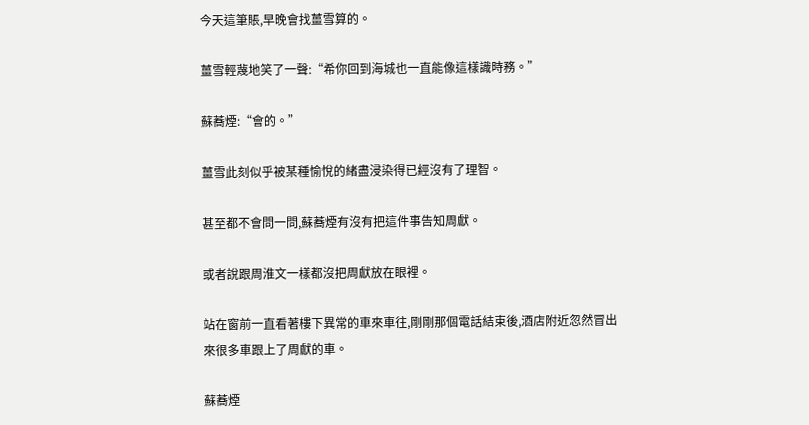今天這筆賬,早晚會找薑雪算的。

薑雪輕蔑地笑了一聲:“希你回到海城也一直能像這樣識時務。”

蘇蕎煙:“會的。”

薑雪此刻似乎被某種愉悅的緒盡浸染得已經沒有了理智。

甚至都不會問一問,蘇蕎煙有沒有把這件事告知周獻。

或者說跟周淮文一樣都沒把周獻放在眼裡。

站在窗前一直看著樓下異常的車來車往,剛剛那個電話結束後,酒店附近忽然冒出來很多車跟上了周獻的車。

蘇蕎煙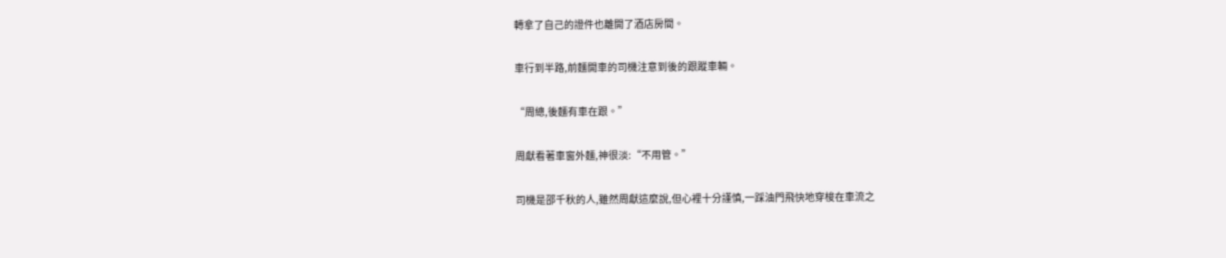轉拿了自己的證件也離開了酒店房間。

車行到半路,前麵開車的司機注意到後的跟蹤車輛。

“周總,後麵有車在跟。”

周獻看著車窗外麵,神很淡:“不用管。”

司機是邵千秋的人,雖然周獻這麼說,但心裡十分謹慎,一踩油門飛快地穿梭在車流之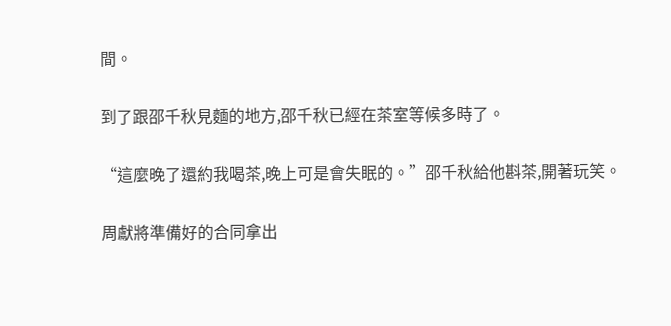間。

到了跟邵千秋見麵的地方,邵千秋已經在茶室等候多時了。

“這麼晚了還約我喝茶,晚上可是會失眠的。”邵千秋給他斟茶,開著玩笑。

周獻將準備好的合同拿出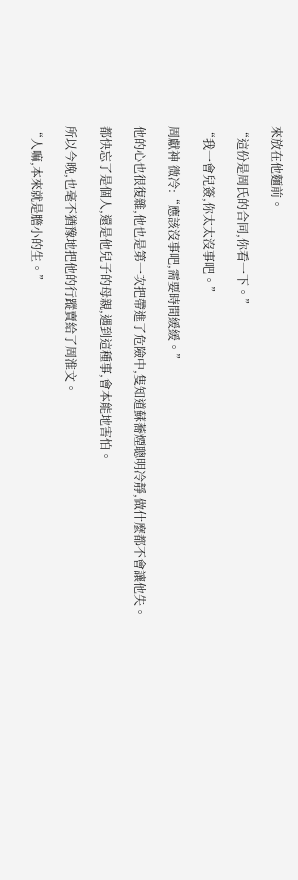來放在他麵前。

“這份是周氏的合同,你看一下。”

“我一會兒簽,你太太沒事吧。”

周獻神 微冷:“應該沒事吧,需要時間緩緩。”

他的心也很復雜,他也是第一次把帶進了危險中,隻知道蘇蕎煙聰明冷靜,做什麼都不會讓他失。

都快忘了是個人,還是他兒子的母親,遇到這種事,會本能地害怕。

所以今晚,也毫不猶豫地把他的行蹤賣給了周淮文。

“人嘛,本來就是膽小的生。”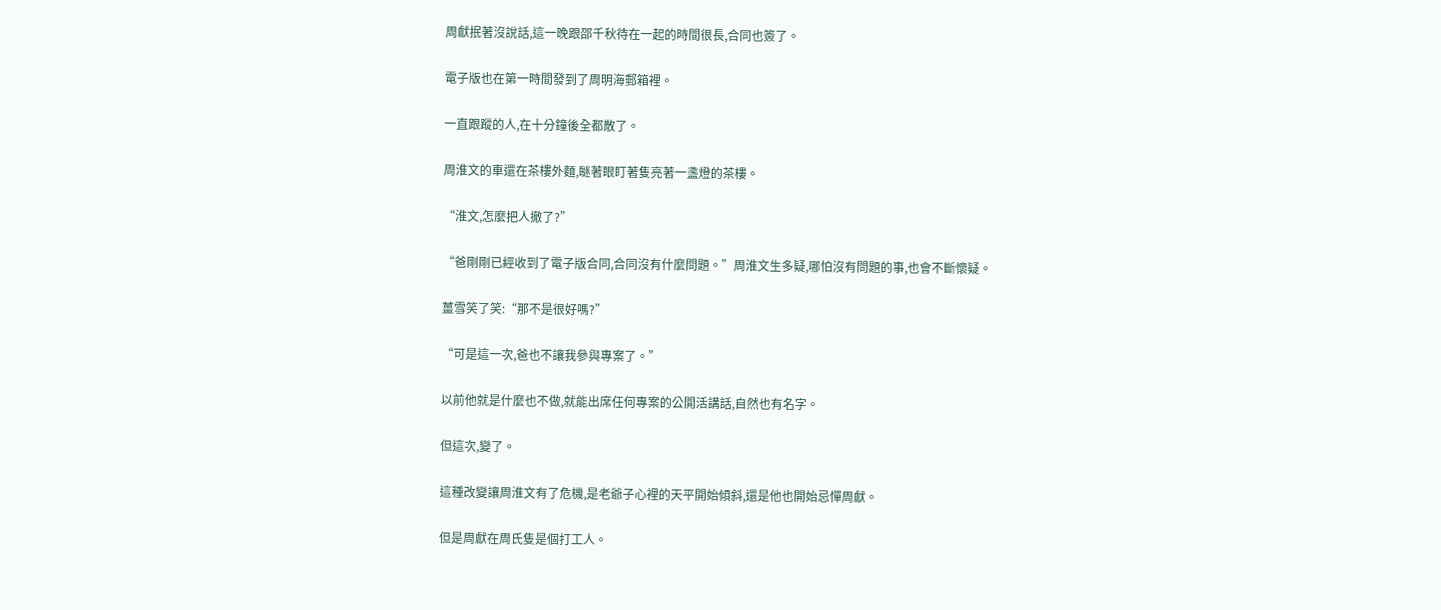周獻抿著沒說話,這一晚跟邵千秋待在一起的時間很長,合同也簽了。

電子版也在第一時間發到了周明海郵箱裡。

一直跟蹤的人,在十分鐘後全都散了。

周淮文的車還在茶樓外麵,瞇著眼盯著隻亮著一盞燈的茶樓。

“淮文,怎麼把人撤了?”

“爸剛剛已經收到了電子版合同,合同沒有什麼問題。”周淮文生多疑,哪怕沒有問題的事,也會不斷懷疑。

薑雪笑了笑:“那不是很好嗎?”

“可是這一次,爸也不讓我參與專案了。”

以前他就是什麼也不做,就能出席任何專案的公開活講話,自然也有名字。

但這次,變了。

這種改變讓周淮文有了危機,是老爺子心裡的天平開始傾斜,還是他也開始忌憚周獻。

但是周獻在周氏隻是個打工人。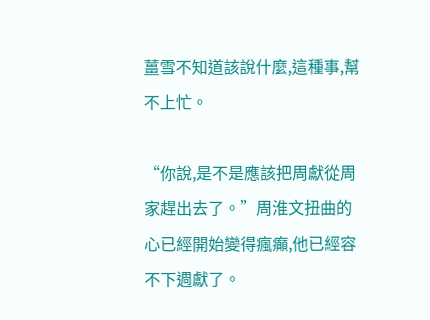薑雪不知道該說什麼,這種事,幫不上忙。

“你說,是不是應該把周獻從周家趕出去了。”周淮文扭曲的心已經開始變得瘋癲,他已經容不下週獻了。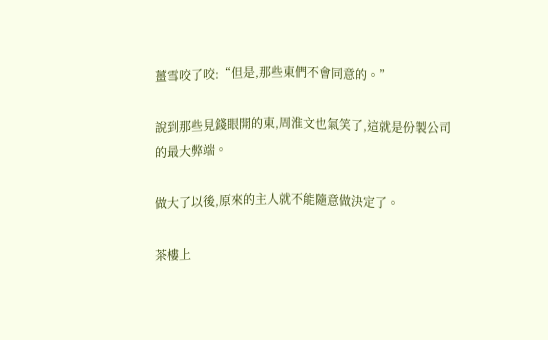薑雪咬了咬:“但是,那些東們不會同意的。”

說到那些見錢眼開的東,周淮文也氣笑了,這就是份製公司的最大弊端。

做大了以後,原來的主人就不能隨意做決定了。

茶樓上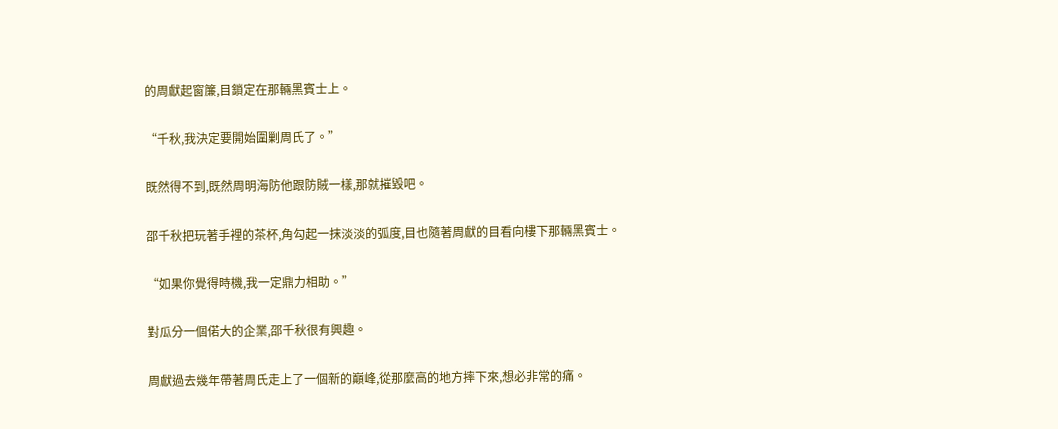的周獻起窗簾,目鎖定在那輛黑賓士上。

“千秋,我決定要開始圍剿周氏了。”

既然得不到,既然周明海防他跟防賊一樣,那就摧毀吧。

邵千秋把玩著手裡的茶杯,角勾起一抹淡淡的弧度,目也隨著周獻的目看向樓下那輛黑賓士。

“如果你覺得時機,我一定鼎力相助。”

對瓜分一個偌大的企業,邵千秋很有興趣。

周獻過去幾年帶著周氏走上了一個新的巔峰,從那麼高的地方摔下來,想必非常的痛。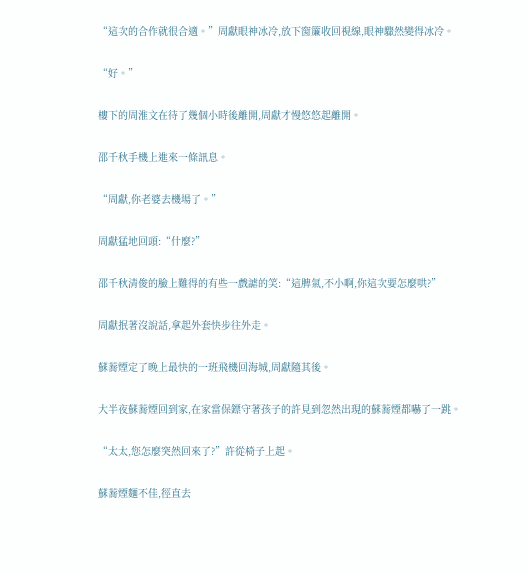“這次的合作就很合適。”周獻眼神冰冷,放下窗簾收回視線,眼神驟然變得冰冷。

“好。”

樓下的周淮文在待了幾個小時後離開,周獻才慢悠悠起離開。

邵千秋手機上進來一條訊息。

“周獻,你老婆去機場了。”

周獻猛地回頭:“什麼?”

邵千秋清俊的臉上難得的有些一戲謔的笑:“這脾氣,不小啊,你這次要怎麼哄?”

周獻抿著沒說話,拿起外套快步往外走。

蘇蕎煙定了晚上最快的一班飛機回海城,周獻隨其後。

大半夜蘇蕎煙回到家,在家當保鏢守著孩子的許見到忽然出現的蘇蕎煙都嚇了一跳。

“太太,您怎麼突然回來了?”許從椅子上起。

蘇蕎煙麵不佳,徑直去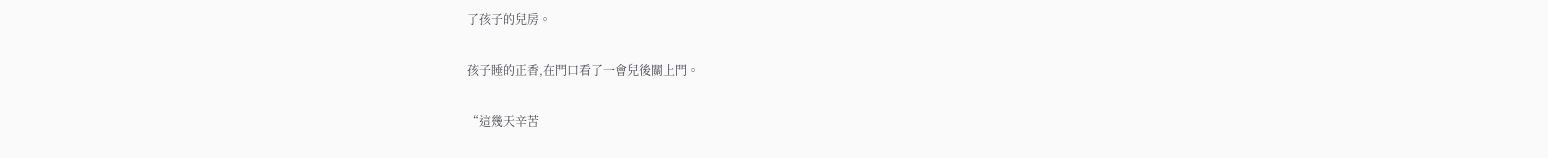了孩子的兒房。

孩子睡的正香,在門口看了一會兒後關上門。

“這幾天辛苦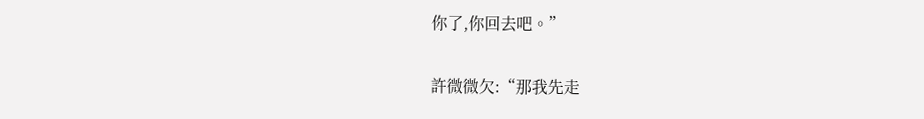你了,你回去吧。”

許微微欠:“那我先走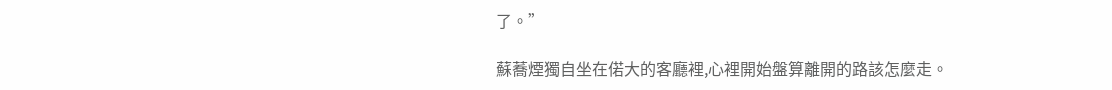了。”

蘇蕎煙獨自坐在偌大的客廳裡,心裡開始盤算離開的路該怎麼走。